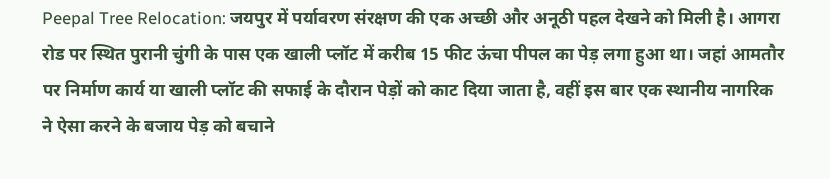Peepal Tree Relocation: जयपुर में पर्यावरण संरक्षण की एक अच्छी और अनूठी पहल देखने को मिली है। आगरा रोड पर स्थित पुरानी चुंगी के पास एक खाली प्लॉट में करीब 15 फीट ऊंचा पीपल का पेड़ लगा हुआ था। जहां आमतौर पर निर्माण कार्य या खाली प्लॉट की सफाई के दौरान पेड़ों को काट दिया जाता है, वहीं इस बार एक स्थानीय नागरिक ने ऐसा करने के बजाय पेड़ को बचाने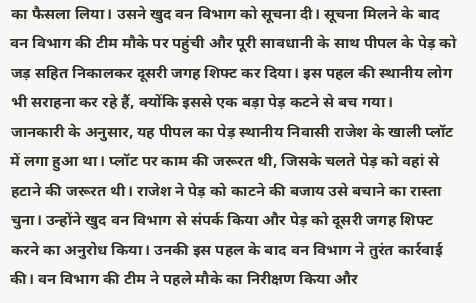का फैसला लिया। उसने खुद वन विभाग को सूचना दी। सूचना मिलने के बाद वन विभाग की टीम मौके पर पहुंची और पूरी सावधानी के साथ पीपल के पेड़ को जड़ सहित निकालकर दूसरी जगह शिफ्ट कर दिया। इस पहल की स्थानीय लोग भी सराहना कर रहे हैं, क्योंकि इससे एक बड़ा पेड़ कटने से बच गया।
जानकारी के अनुसार, यह पीपल का पेड़ स्थानीय निवासी राजेश के खाली प्लॉट में लगा हुआ था। प्लॉट पर काम की जरूरत थी, जिसके चलते पेड़ को वहां से हटाने की जरूरत थी। राजेश ने पेड़ को काटने की बजाय उसे बचाने का रास्ता चुना। उन्होंने खुद वन विभाग से संपर्क किया और पेड़ को दूसरी जगह शिफ्ट करने का अनुरोध किया। उनकी इस पहल के बाद वन विभाग ने तुरंत कार्रवाई की। वन विभाग की टीम ने पहले मौके का निरीक्षण किया और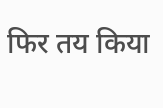फिर तय किया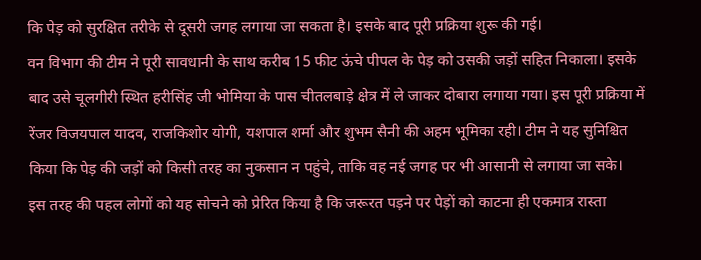कि पेड़ को सुरक्षित तरीके से दूसरी जगह लगाया जा सकता है। इसके बाद पूरी प्रक्रिया शुरू की गई।
वन विभाग की टीम ने पूरी सावधानी के साथ करीब 15 फीट ऊंचे पीपल के पेड़ को उसकी जड़ों सहित निकाला। इसके बाद उसे चूलगीरी स्थित हरीसिंह जी भोमिया के पास चीतलबाड़े क्षेत्र में ले जाकर दोबारा लगाया गया। इस पूरी प्रक्रिया में रेंजर विजयपाल यादव, राजकिशोर योगी, यशपाल शर्मा और शुभम सैनी की अहम भूमिका रही। टीम ने यह सुनिश्चित किया कि पेड़ की जड़ों को किसी तरह का नुकसान न पहुंचे, ताकि वह नई जगह पर भी आसानी से लगाया जा सके।
इस तरह की पहल लोगों को यह सोचने को प्रेरित किया है कि जरूरत पड़ने पर पेड़ों को काटना ही एकमात्र रास्ता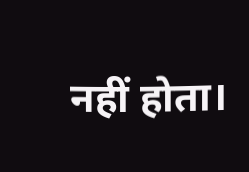नहीं होता।